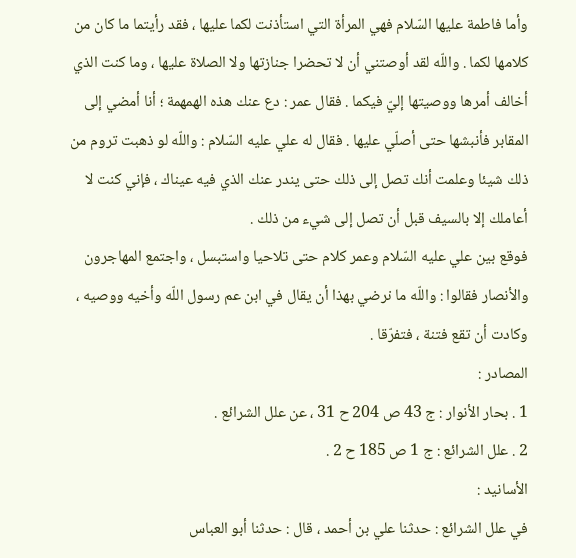وأما فاطمة عليها السّلام فهي المرأة التي استأذنت لكما عليها ، فقد رأيتما ما كان من كلامها لكما . واللّه لقد أوصتني أن لا تحضرا جنازتها ولا الصلاة عليها ، وما كنت الذي أخالف أمرها ووصيتها إليّ فيكما . فقال عمر : دع عنك هذه الهمهمة ؛ أنا أمضي إلى المقابر فأنبشها حتى أصلّي عليها . فقال له علي عليه السّلام : واللّه لو ذهبت تروم من ذلك شيئا وعلمت أنك تصل إلى ذلك حتى يندر عنك الذي فيه عيناك ، فإني كنت لا أعاملك إلا بالسيف قبل أن تصل إلى شيء من ذلك .
فوقع بين علي عليه السّلام وعمر كلام حتى تلاحيا واستبسل ، واجتمع المهاجرون والأنصار فقالوا : واللّه ما نرضي بهذا أن يقال في ابن عم رسول اللّه وأخيه ووصيه ، وكادت أن تقع فتنة ، فتفرّقا .
المصادر :
1 . بحار الأنوار : ج 43 ص 204 ح 31 ، عن علل الشرائع .
2 . علل الشرائع : ج 1 ص 185 ح 2 .
الأسانيد :
في علل الشرائع : حدثنا علي بن أحمد ، قال : حدثنا أبو العباس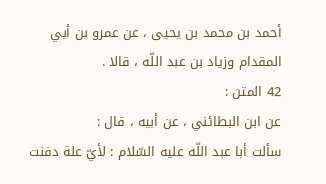أحمد بن محمد بن يحيى ، عن عمرو بن أبي المقدام وزياد بن عبد اللّه ، قالا .
42 المتن :
عن ابن البطائني ، عن أبيه ، قال :
سألت أبا عبد اللّه عليه السّلام : لأيّ علة دفنت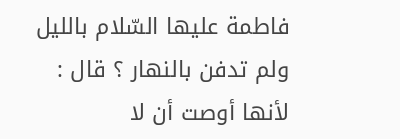فاطمة عليها السّلام بالليل ولم تدفن بالنهار ؟ قال : لأنها أوصت أن لا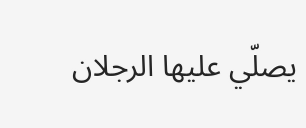يصلّي عليها الرجلان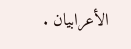الأعرابيان .